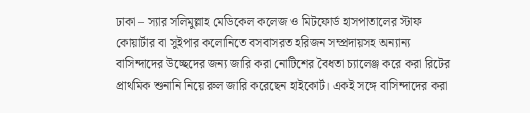ঢাকা – স্যার সলিমুল্লাহ মেডিকেল কলেজ ও মিটফোর্ড হাসপাতালের স্টাফ কোয়ার্টার বা সুইপার কলোনিতে বসবাসরত হরিজন সম্প্রদায়সহ অন্যান্য বাসিন্দাদের উচ্ছেদের জন্য জারি করা নোটিশের বৈধতা চ্যালেঞ্জ করে করা রিটের প্রাথমিক শুনানি নিয়ে রুল জারি করেছেন হাইকোর্ট। একই সঙ্গে বাসিন্দাদের করা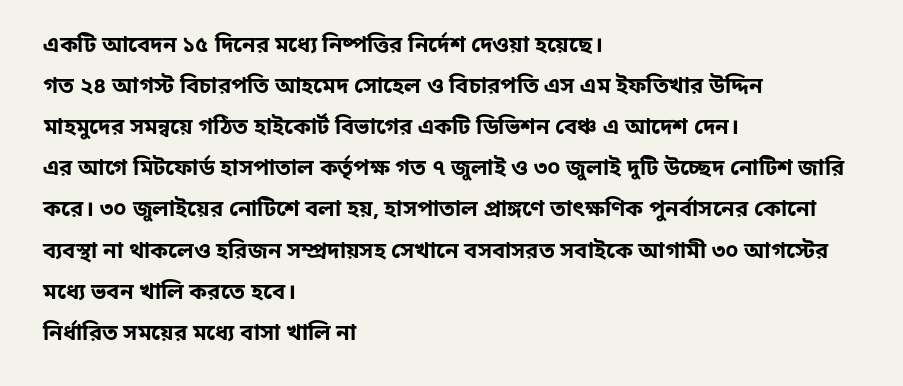একটি আবেদন ১৫ দিনের মধ্যে নিষ্পত্তির নির্দেশ দেওয়া হয়েছে।
গত ২৪ আগস্ট বিচারপতি আহমেদ সোহেল ও বিচারপতি এস এম ইফতিখার উদ্দিন মাহমুদের সমন্বয়ে গঠিত হাইকোর্ট বিভাগের একটি ডিভিশন বেঞ্চ এ আদেশ দেন।
এর আগে মিটফোর্ড হাসপাতাল কর্তৃপক্ষ গত ৭ জুলাই ও ৩০ জুলাই দুটি উচ্ছেদ নোটিশ জারি করে। ৩০ জুলাইয়ের নোটিশে বলা হয়, হাসপাতাল প্রাঙ্গণে তাৎক্ষণিক পুনর্বাসনের কোনো ব্যবস্থা না থাকলেও হরিজন সম্প্রদায়সহ সেখানে বসবাসরত সবাইকে আগামী ৩০ আগস্টের মধ্যে ভবন খালি করতে হবে।
নির্ধারিত সময়ের মধ্যে বাসা খালি না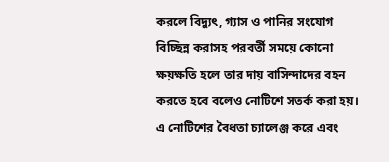করলে বিদ্যুৎ, গ্যাস ও পানির সংযোগ বিচ্ছিন্ন করাসহ পরবর্তী সময়ে কোনো ক্ষয়ক্ষতি হলে তার দায় বাসিন্দাদের বহন করতে হবে বলেও নোটিশে সতর্ক করা হয়।
এ নোটিশের বৈধতা চ্যালেঞ্জ করে এবং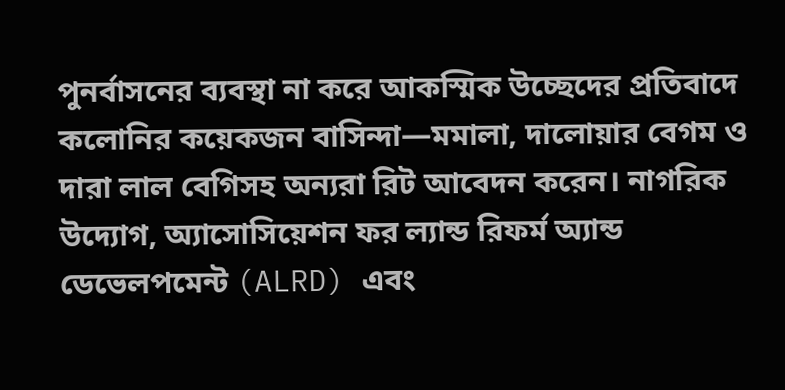পুনর্বাসনের ব্যবস্থা না করে আকস্মিক উচ্ছেদের প্রতিবাদে কলোনির কয়েকজন বাসিন্দা—মমালা, দালোয়ার বেগম ও দারা লাল বেগিসহ অন্যরা রিট আবেদন করেন। নাগরিক উদ্যোগ, অ্যাসোসিয়েশন ফর ল্যান্ড রিফর্ম অ্যান্ড ডেভেলপমেন্ট (ALRD) এবং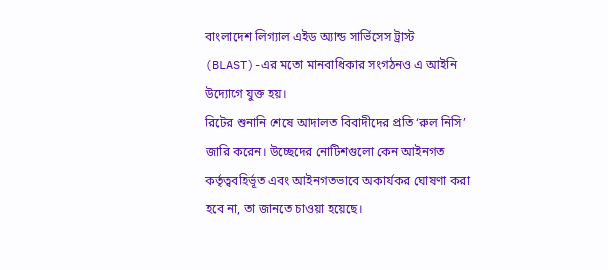বাংলাদেশ লিগ্যাল এইড অ্যান্ড সার্ভিসেস ট্রাস্ট (BLAST)-এর মতো মানবাধিকার সংগঠনও এ আইনি উদ্যোগে যুক্ত হয়।
রিটের শুনানি শেষে আদালত বিবাদীদের প্রতি ‘রুল নিসি’ জারি করেন। উচ্ছেদের নোটিশগুলো কেন আইনগত কর্তৃত্ববহির্ভূত এবং আইনগতভাবে অকার্যকর ঘোষণা করা হবে না, তা জানতে চাওয়া হয়েছে।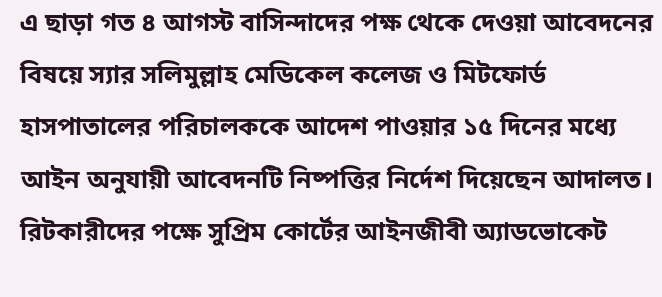এ ছাড়া গত ৪ আগস্ট বাসিন্দাদের পক্ষ থেকে দেওয়া আবেদনের বিষয়ে স্যার সলিমুল্লাহ মেডিকেল কলেজ ও মিটফোর্ড হাসপাতালের পরিচালককে আদেশ পাওয়ার ১৫ দিনের মধ্যে আইন অনুযায়ী আবেদনটি নিষ্পত্তির নির্দেশ দিয়েছেন আদালত।
রিটকারীদের পক্ষে সুপ্রিম কোর্টের আইনজীবী অ্যাডভোকেট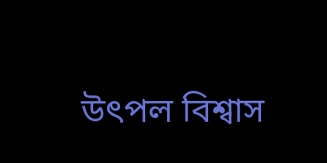উৎপল বিশ্বাস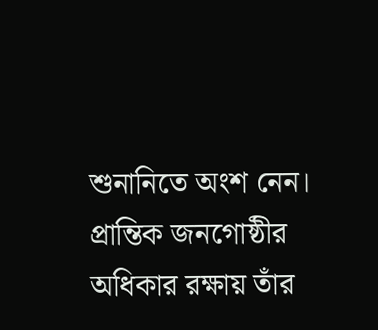শুনানিতে অংশ নেন। প্রান্তিক জনগোষ্ঠীর অধিকার রক্ষায় তাঁর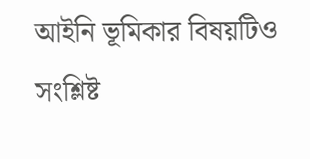আইনি ভূমিকার বিষয়টিও সংশ্লিষ্ট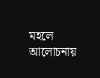মহলে আলোচনায়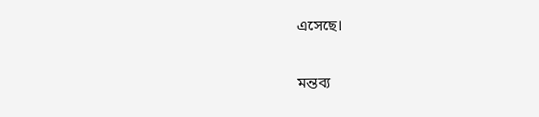এসেছে।

মন্তব্য